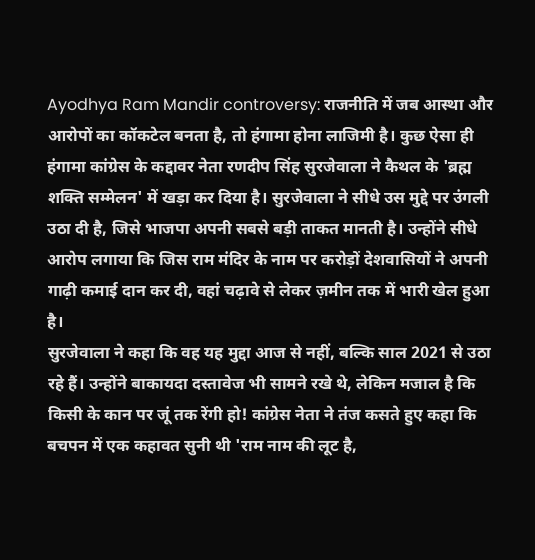Ayodhya Ram Mandir controversy: राजनीति में जब आस्था और आरोपों का कॉकटेल बनता है, तो हंगामा होना लाजिमी है। कुछ ऐसा ही हंगामा कांग्रेस के कद्दावर नेता रणदीप सिंह सुरजेवाला ने कैथल के 'ब्रह्म शक्ति सम्मेलन' में खड़ा कर दिया है। सुरजेवाला ने सीधे उस मुद्दे पर उंगली उठा दी है, जिसे भाजपा अपनी सबसे बड़ी ताकत मानती है। उन्होंने सीधे आरोप लगाया कि जिस राम मंदिर के नाम पर करोड़ों देशवासियों ने अपनी गाढ़ी कमाई दान कर दी, वहां चढ़ावे से लेकर ज़मीन तक में भारी खेल हुआ है।
सुरजेवाला ने कहा कि वह यह मुद्दा आज से नहीं, बल्कि साल 2021 से उठा रहे हैं। उन्होंने बाकायदा दस्तावेज भी सामने रखे थे, लेकिन मजाल है कि किसी के कान पर जूं तक रेंगी हो! कांग्रेस नेता ने तंज कसते हुए कहा कि बचपन में एक कहावत सुनी थी 'राम नाम की लूट है,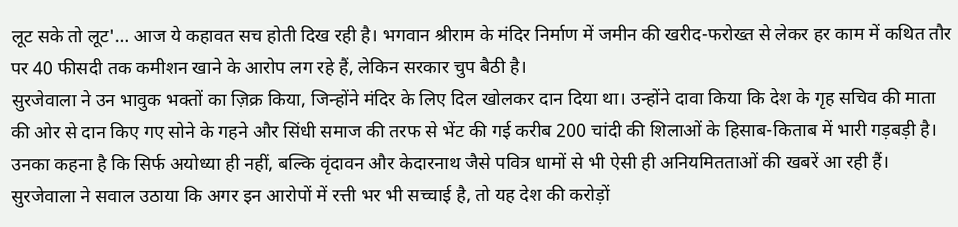लूट सके तो लूट'… आज ये कहावत सच होती दिख रही है। भगवान श्रीराम के मंदिर निर्माण में जमीन की खरीद-फरोख्त से लेकर हर काम में कथित तौर पर 40 फीसदी तक कमीशन खाने के आरोप लग रहे हैं, लेकिन सरकार चुप बैठी है।
सुरजेवाला ने उन भावुक भक्तों का ज़िक्र किया, जिन्होंने मंदिर के लिए दिल खोलकर दान दिया था। उन्होंने दावा किया कि देश के गृह सचिव की माता की ओर से दान किए गए सोने के गहने और सिंधी समाज की तरफ से भेंट की गई करीब 200 चांदी की शिलाओं के हिसाब-किताब में भारी गड़बड़ी है। उनका कहना है कि सिर्फ अयोध्या ही नहीं, बल्कि वृंदावन और केदारनाथ जैसे पवित्र धामों से भी ऐसी ही अनियमितताओं की खबरें आ रही हैं। सुरजेवाला ने सवाल उठाया कि अगर इन आरोपों में रत्ती भर भी सच्चाई है, तो यह देश की करोड़ों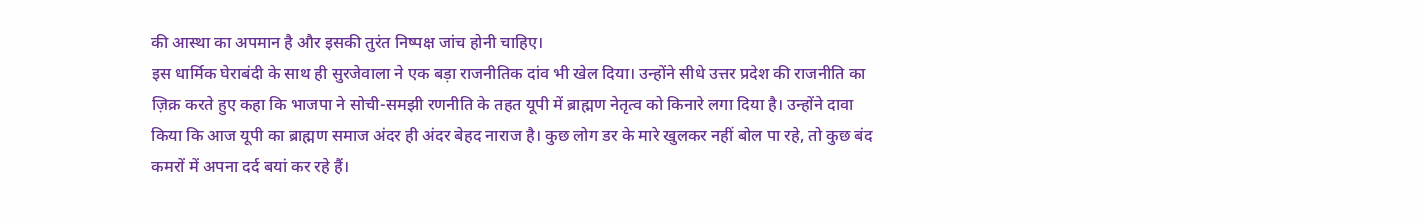की आस्था का अपमान है और इसकी तुरंत निष्पक्ष जांच होनी चाहिए।
इस धार्मिक घेराबंदी के साथ ही सुरजेवाला ने एक बड़ा राजनीतिक दांव भी खेल दिया। उन्होंने सीधे उत्तर प्रदेश की राजनीति का ज़िक्र करते हुए कहा कि भाजपा ने सोची-समझी रणनीति के तहत यूपी में ब्राह्मण नेतृत्व को किनारे लगा दिया है। उन्होंने दावा किया कि आज यूपी का ब्राह्मण समाज अंदर ही अंदर बेहद नाराज है। कुछ लोग डर के मारे खुलकर नहीं बोल पा रहे, तो कुछ बंद कमरों में अपना दर्द बयां कर रहे हैं।